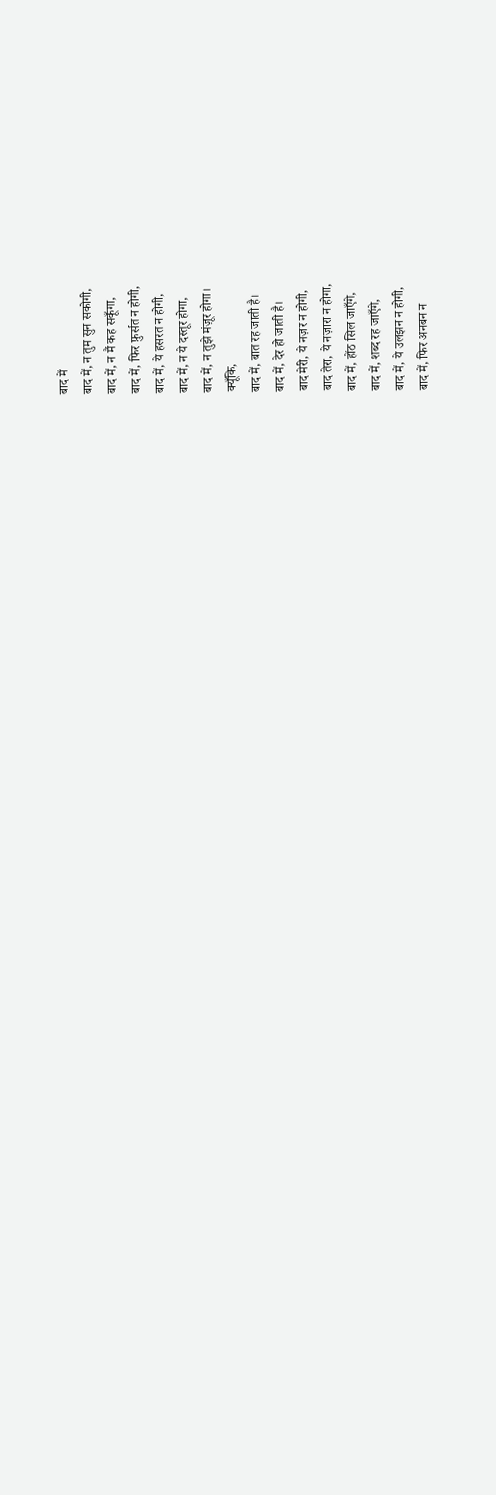बाद में
बाद में, न तुम सुन सकोगी,
बाद में, न मैं कह सकूँगा,
बाद में, फिर फ़ुर्सत न होगी,
बाद में, ये हसरत न होगी,
बाद में, न ये दस्तूर होगा,
बाद में, न तुझे मंज़ूर होगा।
क्यूँकि,
बाद में, बात रह जाती है।
बाद में, देर हो जाती है।
बाद मेरी, ये नज़र न होगी,
बाद तेरा, ये नज़ारा न होगा,
बाद में, होंठ सिल जाएँगे,
बाद में, शब्द रह जाएँगे,
बाद में, ये उलझन न होगी,
बाद में, फिर अनबन न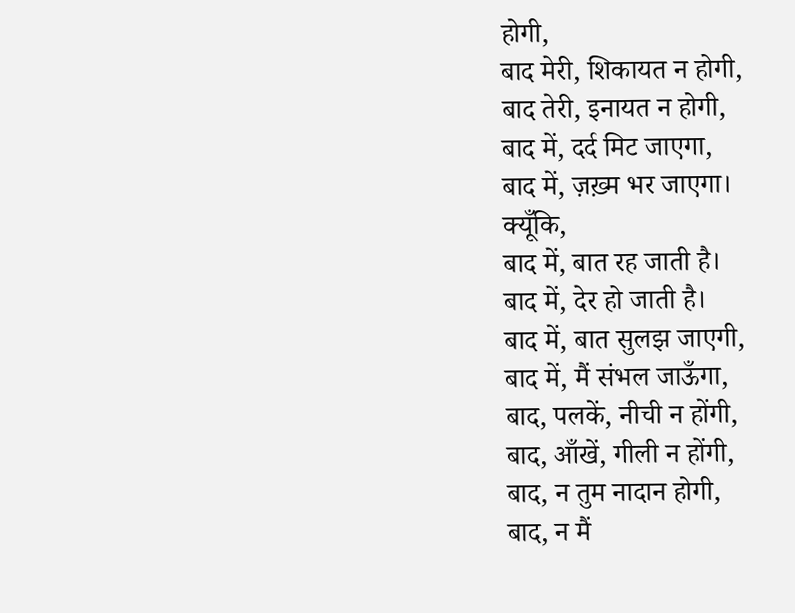होगी,
बाद मेरी, शिकायत न होगी,
बाद तेरी, इनायत न होगी,
बाद में, दर्द मिट जाएगा,
बाद में, ज़ख़्म भर जाएगा।
क्यूँकि,
बाद में, बात रह जाती है।
बाद में, देर हो जाती है।
बाद में, बात सुलझ जाएगी,
बाद में, मैं संभल जाऊँगा,
बाद, पलकें, नीची न होंगी,
बाद, आँखें, गीली न होंगी,
बाद, न तुम नादान होगी,
बाद, न मैं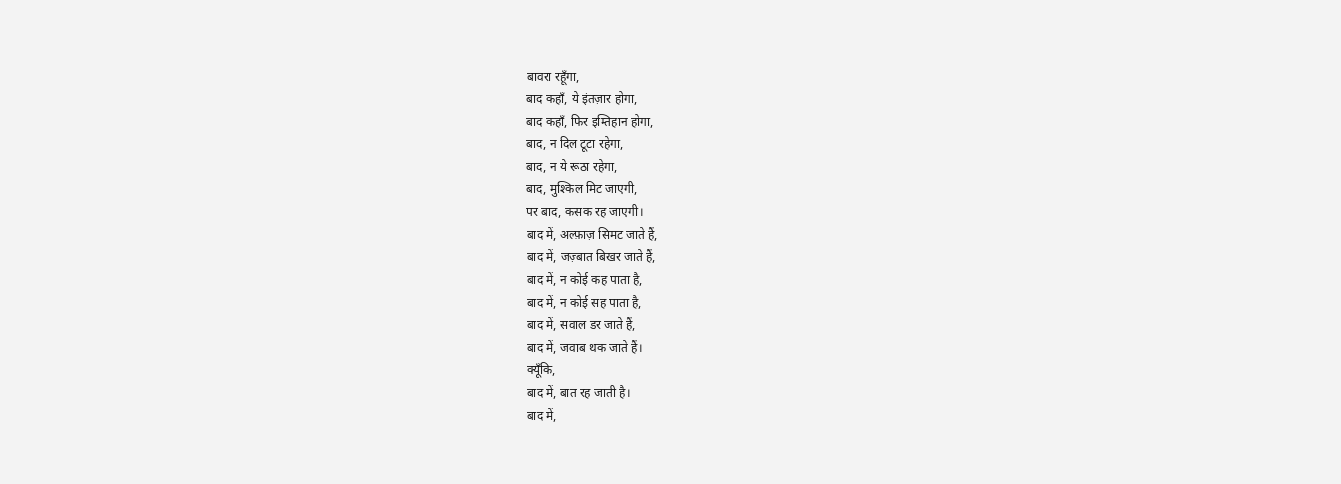बावरा रहूँगा,
बाद कहाँ, ये इंतज़ार होगा,
बाद कहाँ, फिर इम्तिहान होगा,
बाद, न दिल टूटा रहेगा,
बाद, न ये रूठा रहेगा,
बाद, मुश्किल मिट जाएगी,
पर बाद, कसक रह जाएगी।
बाद में, अल्फ़ाज़ सिमट जाते हैं,
बाद में, जज़्बात बिखर जाते हैं,
बाद में, न कोई कह पाता है,
बाद में, न कोई सह पाता है,
बाद में, सवाल डर जाते हैं,
बाद में, जवाब थक जाते हैं।
क्यूँकि,
बाद में, बात रह जाती है।
बाद में,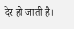देर हो जाती है।